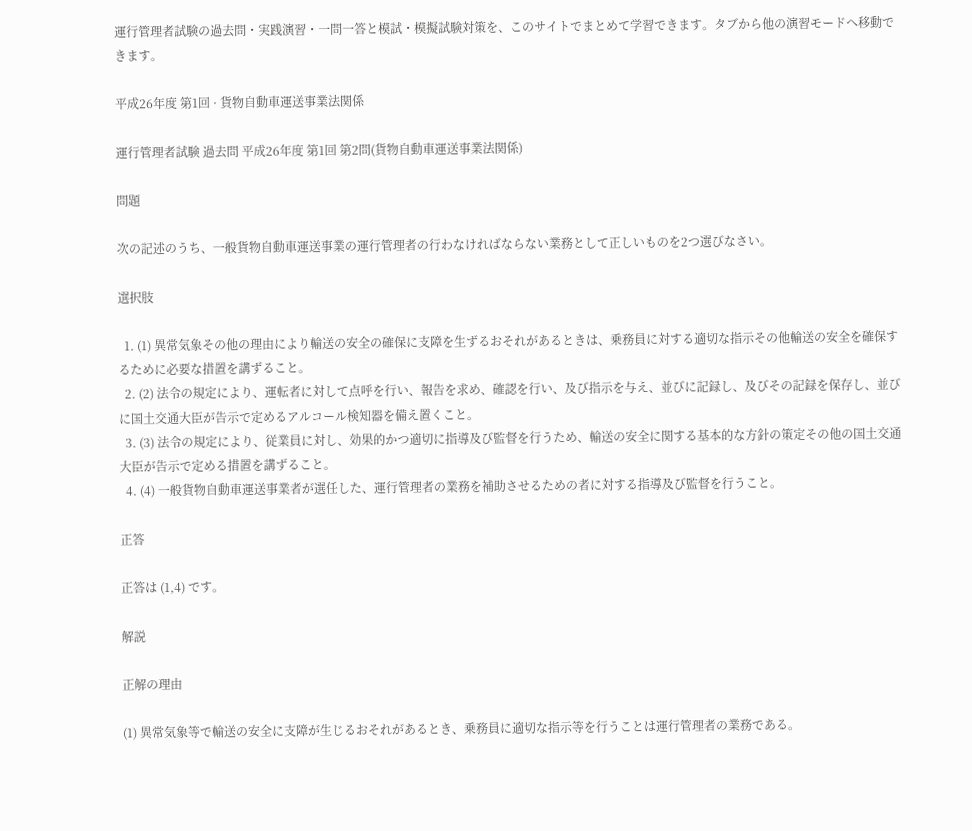運行管理者試験の過去問・実践演習・一問一答と模試・模擬試験対策を、このサイトでまとめて学習できます。タブから他の演習モードへ移動できます。

平成26年度 第1回 · 貨物自動車運送事業法関係

運行管理者試験 過去問 平成26年度 第1回 第2問(貨物自動車運送事業法関係)

問題

次の記述のうち、一般貨物自動車運送事業の運行管理者の行わなければならない業務として正しいものを2つ選びなさい。

選択肢

  1. (1) 異常気象その他の理由により輸送の安全の確保に支障を生ずるおそれがあるときは、乗務員に対する適切な指示その他輸送の安全を確保するために必要な措置を講ずること。
  2. (2) 法令の規定により、運転者に対して点呼を行い、報告を求め、確認を行い、及び指示を与え、並びに記録し、及びその記録を保存し、並びに国土交通大臣が告示で定めるアルコール検知器を備え置くこと。
  3. (3) 法令の規定により、従業員に対し、効果的かつ適切に指導及び監督を行うため、輸送の安全に関する基本的な方針の策定その他の国土交通大臣が告示で定める措置を講ずること。
  4. (4) 一般貨物自動車運送事業者が選任した、運行管理者の業務を補助させるための者に対する指導及び監督を行うこと。

正答

正答は (1,4) です。

解説

正解の理由

(1) 異常気象等で輸送の安全に支障が生じるおそれがあるとき、乗務員に適切な指示等を行うことは運行管理者の業務である。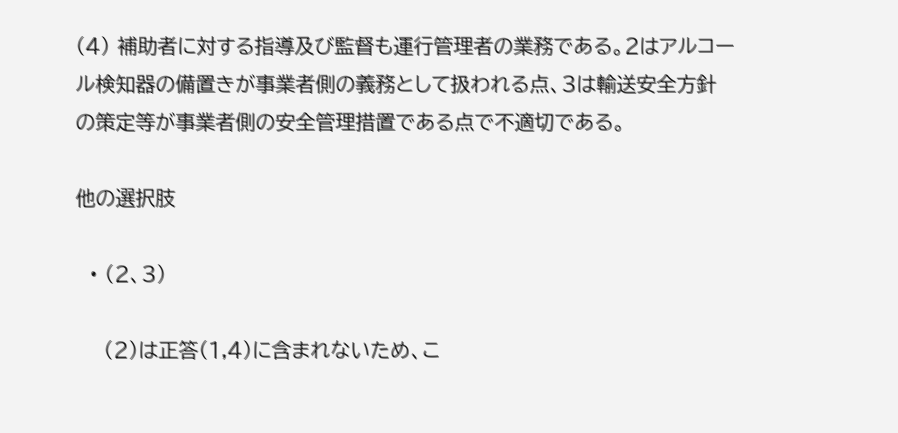(4) 補助者に対する指導及び監督も運行管理者の業務である。2はアルコール検知器の備置きが事業者側の義務として扱われる点、3は輸送安全方針の策定等が事業者側の安全管理措置である点で不適切である。

他の選択肢

  • (2、3)

    (2)は正答(1,4)に含まれないため、こ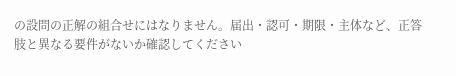の設問の正解の組合せにはなりません。届出・認可・期限・主体など、正答肢と異なる要件がないか確認してください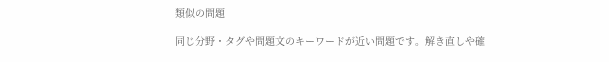類似の問題

同じ分野・タグや問題文のキーワードが近い問題です。解き直しや確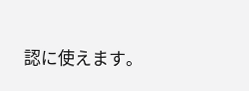認に使えます。